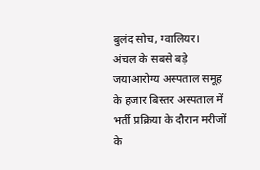बुलंद सोच, ग्वालियर।
अंचल के सबसे बड़े जयाआरोग्य अस्पताल समूह के हजार बिस्तर अस्पताल में भर्ती प्रक्रिया के दौरान मरीजों के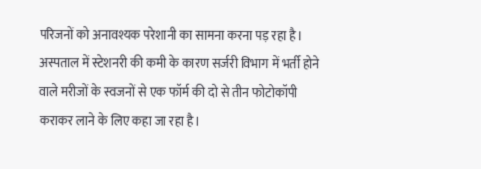परिजनों को अनावश्यक परेशानी का सामना करना पड़ रहा है। अस्पताल में स्टेशनरी की कमी के कारण सर्जरी विभाग में भर्ती होने वाले मरीजों के स्वजनों से एक फॉर्म की दो से तीन फोटोकॉपी कराकर लाने के लिए कहा जा रहा है।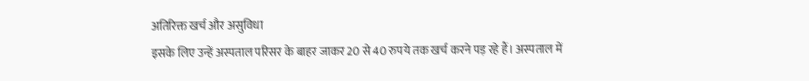अतिरिक्त खर्च और असुविधा
इसके लिए उन्हें अस्पताल परिसर के बाहर जाकर 20 से 40 रुपये तक खर्च करने पड़ रहे हैं। अस्पताल में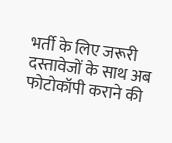भर्ती के लिए जरूरी दस्तावेजों के साथ अब फोटोकॉपी कराने की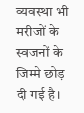व्यवस्था भी मरीजों के स्वजनों के जिम्मे छोड़ दी गई है।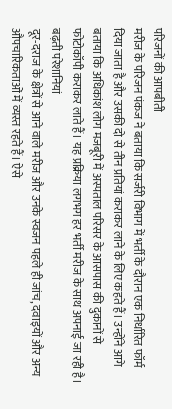परिजनों की आपबीती
मरीज के परिजन पंकज ने बताया कि सर्जरी विभाग में भर्ती के दौरान एक निर्धारित फॉर्म दिया जाता है और उसकी दो से तीन प्रतियां कराकर लाने के लिए कहते हैं। उन्होंने आगे बताया कि अधिकांश लोग मजबूरी में अस्पताल परिसर के आसपास की दुकानों से फोटोकॉपी कराकर लाते हैं। यह प्रक्रिया लगभग हर भर्ती मरीज के साथ अपनाई जा रही है।
बढ़ती परेशानियां
दूर-दराज के क्षेत्रों से आने वाले मरीज और उनके स्वजन पहले ही जांच, दवाइयों और अन्य औपचारिकताओं में व्यस्त रहते हैं। ऐसे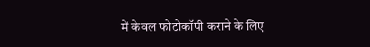में केवल फोटोकॉपी कराने के लिए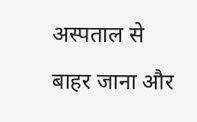अस्पताल से बाहर जाना और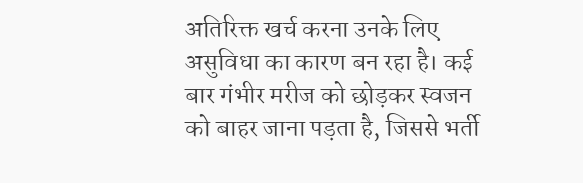अतिरिक्त खर्च करना उनके लिए असुविधा का कारण बन रहा है। कई बार गंभीर मरीज को छोड़कर स्वजन को बाहर जाना पड़ता है, जिससे भर्ती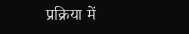प्रक्रिया में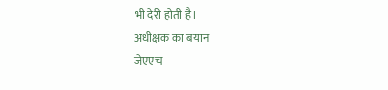भी देरी होती है।
अधीक्षक का बयान
जेएएच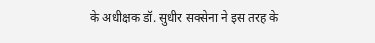के अधीक्षक डॉ. सुधीर सक्सेना ने इस तरह के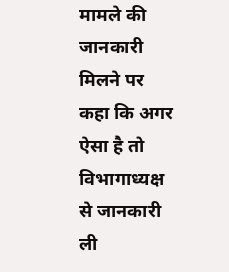मामले की जानकारी मिलने पर कहा कि अगर ऐसा है तो विभागाध्यक्ष से जानकारी ली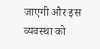जाएगी और इस व्यवस्था को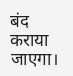बंद कराया जाएगा।